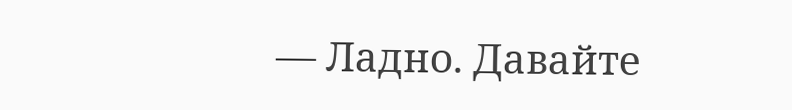— Ладно. Давайте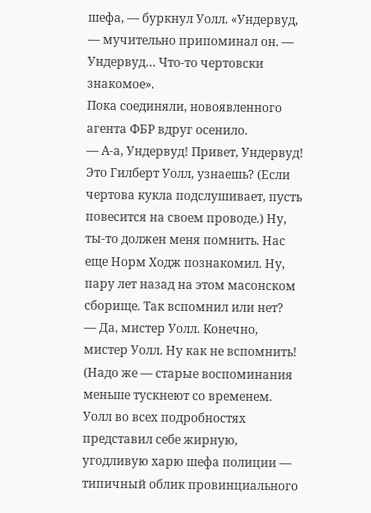шефа, — буркнул Уолл. «Ундервуд, — мучительно припоминал он. — Ундервуд… Что-то чертовски знакомое».
Пока соединяли, новоявленного агента ФБР вдруг осенило.
— А-а, Ундервуд! Привет, Ундервуд! Это Гилберт Уолл, узнаешь? (Если чертова кукла подслушивает, пусть повесится на своем проводе.) Ну, ты-то должен меня помнить. Нас еще Норм Ходж познакомил. Ну, пару лет назад на этом масонском сборище. Так вспомнил или нет?
— Да, мистер Уолл. Конечно, мистер Уолл. Ну как не вспомнить! (Надо же — старые воспоминания меньше тускнеют со временем. Уолл во всех подробностях представил себе жирную, угодливую харю шефа полиции — типичный облик провинциального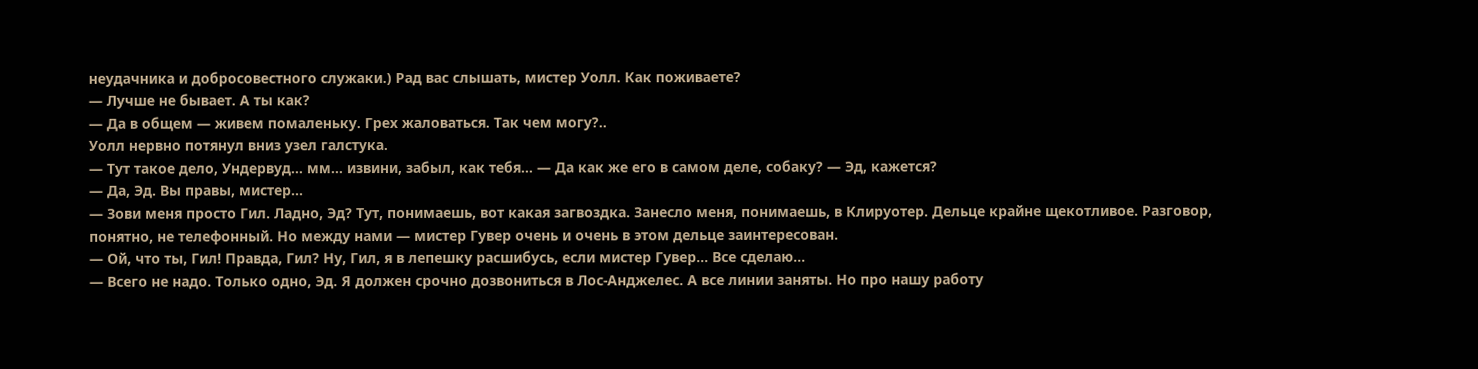неудачника и добросовестного служаки.) Рад вас слышать, мистер Уолл. Как поживаете?
— Лучше не бывает. А ты как?
— Да в общем — живем помаленьку. Грех жаловаться. Так чем могу?..
Уолл нервно потянул вниз узел галстука.
— Тут такое дело, Ундервуд… мм… извини, забыл, как тебя… — Да как же его в самом деле, собаку? — Эд, кажется?
— Да, Эд. Вы правы, мистер…
— Зови меня просто Гил. Ладно, Эд? Тут, понимаешь, вот какая загвоздка. Занесло меня, понимаешь, в Клируотер. Дельце крайне щекотливое. Разговор, понятно, не телефонный. Но между нами — мистер Гувер очень и очень в этом дельце заинтересован.
— Ой, что ты, Гил! Правда, Гил? Ну, Гил, я в лепешку расшибусь, если мистер Гувер… Все сделаю…
— Всего не надо. Только одно, Эд. Я должен срочно дозвониться в Лос-Анджелес. А все линии заняты. Но про нашу работу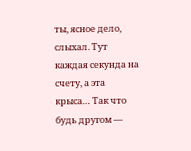ты, ясное дело, слыхал. Тут каждая секунда на счету, а эта крыса… Так что будь другом —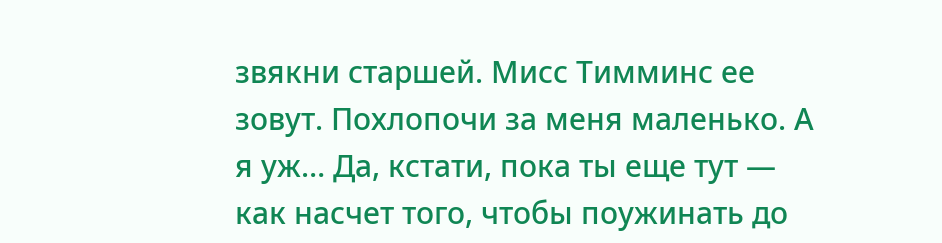звякни старшей. Мисс Тимминс ее зовут. Похлопочи за меня маленько. А я уж… Да, кстати, пока ты еще тут — как насчет того, чтобы поужинать до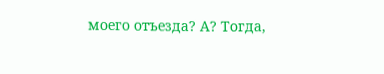моего отъезда? А? Тогда,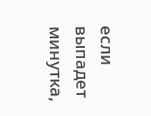если выпадет минутка,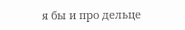я бы и про дельце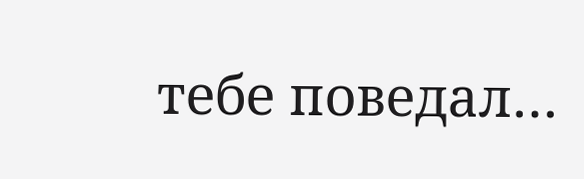тебе поведал…